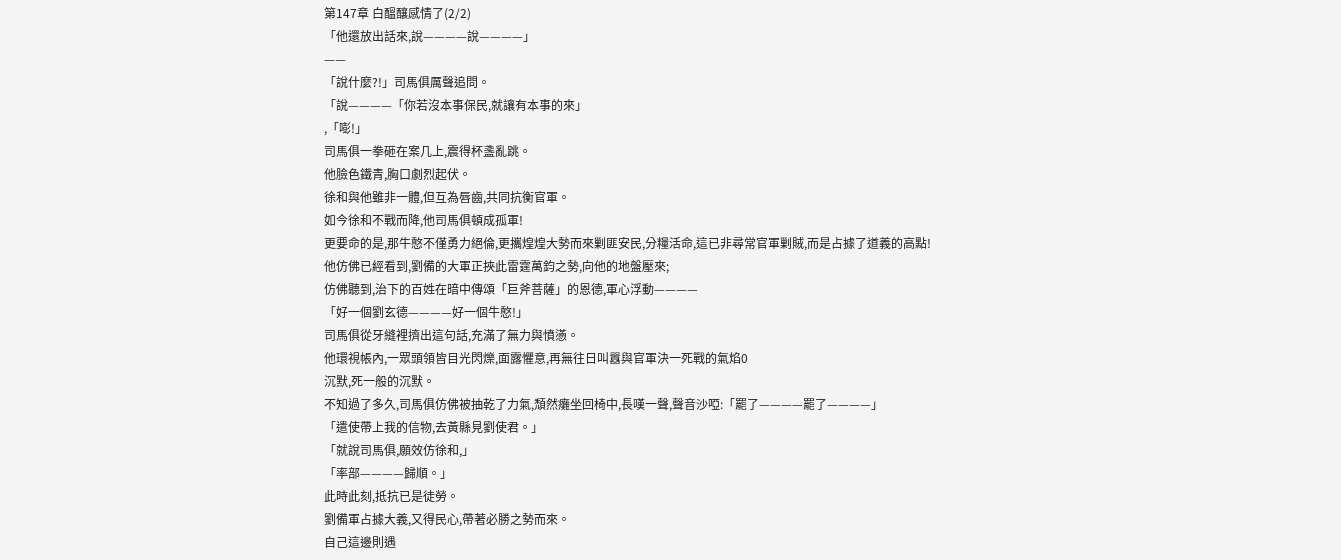第147章 白醞釀感情了(2/2)
「他還放出話來,說————說————」
——
「說什麼?!」司馬俱厲聲追問。
「說————「你若沒本事保民,就讓有本事的來」
,「嘭!」
司馬俱一拳砸在案几上,震得杯盞亂跳。
他臉色鐵青,胸口劇烈起伏。
徐和與他雖非一體,但互為唇齒,共同抗衡官軍。
如今徐和不戰而降,他司馬俱頓成孤軍!
更要命的是,那牛憨不僅勇力絕倫,更攜煌煌大勢而來剿匪安民,分糧活命,這已非尋常官軍剿賊,而是占據了道義的高點!
他仿佛已經看到,劉備的大軍正挾此雷霆萬鈞之勢,向他的地盤壓來;
仿佛聽到,治下的百姓在暗中傳頌「巨斧菩薩」的恩德,軍心浮動————
「好一個劉玄德————好一個牛憨!」
司馬俱從牙縫裡擠出這句話,充滿了無力與憤懣。
他環視帳內,一眾頭領皆目光閃爍,面露懼意,再無往日叫囂與官軍決一死戰的氣焰0
沉默,死一般的沉默。
不知過了多久,司馬俱仿佛被抽乾了力氣,頹然癱坐回椅中,長嘆一聲,聲音沙啞:「罷了————罷了————」
「遣使帶上我的信物,去黃縣見劉使君。」
「就說司馬俱,願效仿徐和,」
「率部————歸順。」
此時此刻,抵抗已是徒勞。
劉備軍占據大義,又得民心,帶著必勝之勢而來。
自己這邊則遇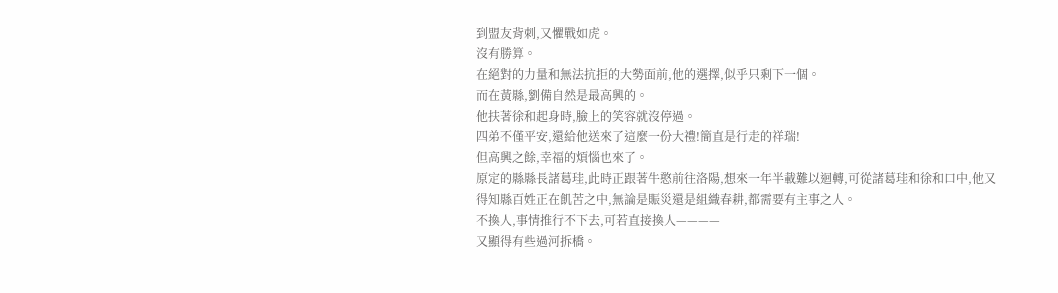到盟友背刺,又懼戰如虎。
沒有勝算。
在絕對的力量和無法抗拒的大勢面前,他的選擇,似乎只剩下一個。
而在黃縣,劉備自然是最高興的。
他扶著徐和起身時,臉上的笑容就沒停過。
四弟不僅平安,還給他送來了這麼一份大禮!簡直是行走的祥瑞!
但高興之餘,幸福的煩惱也來了。
原定的縣縣長諸葛珪,此時正跟著牛憨前往洛陽,想來一年半載難以迴轉,可從諸葛珪和徐和口中,他又得知縣百姓正在飢苦之中,無論是賑災還是組織春耕,都需要有主事之人。
不換人,事情推行不下去,可若直接換人————
又顯得有些過河拆橋。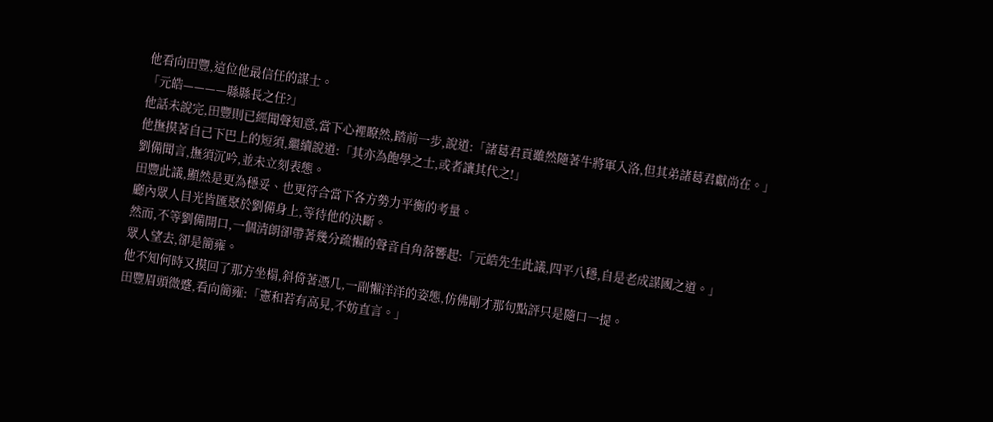他看向田豐,這位他最信任的謀士。
「元皓————縣縣長之任?」
他話未說完,田豐則已經聞聲知意,當下心裡瞭然,踏前一步,說道:「諸葛君貢雖然隨著牛將軍入洛,但其弟諸葛君獻尚在。」
他撫摸著自己下巴上的短須,繼續說道:「其亦為飽學之士,或者讓其代之!」
劉備聞言,撫須沉吟,並未立刻表態。
田豐此議,顯然是更為穩妥、也更符合當下各方勢力平衡的考量。
廳內眾人目光皆匯聚於劉備身上,等待他的決斷。
然而,不等劉備開口,一個清朗卻帶著幾分疏懶的聲音自角落響起:「元皓先生此議,四平八穩,自是老成謀國之道。」
眾人望去,卻是簡雍。
他不知何時又摸回了那方坐榻,斜倚著憑几,一副懶洋洋的姿態,仿佛剛才那句點評只是隨口一提。
田豐眉頭微蹙,看向簡雍:「憲和若有高見,不妨直言。」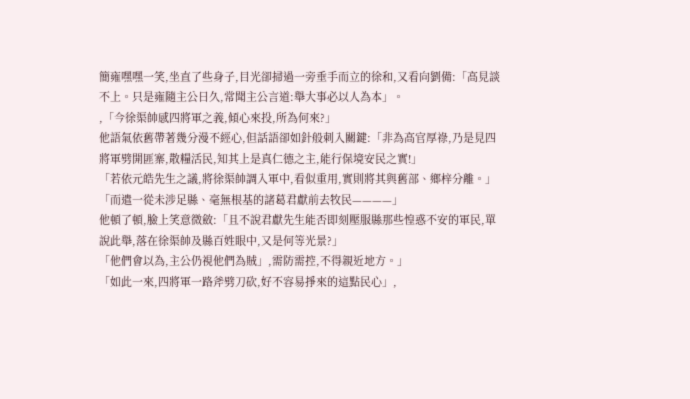簡雍嘿嘿一笑,坐直了些身子,目光卻掃過一旁垂手而立的徐和,又看向劉備:「高見談不上。只是雍隨主公日久,常聞主公言道:舉大事必以人為本」。
,「今徐渠帥感四將軍之義,傾心來投,所為何來?」
他語氣依舊帶著幾分漫不經心,但話語卻如針般刺入關鍵:「非為高官厚祿,乃是見四將軍劈開匪寨,散糧活民,知其上是真仁德之主,能行保境安民之實!」
「若依元皓先生之議,將徐渠帥調入軍中,看似重用,實則將其與舊部、鄉梓分離。」
「而遣一從未涉足縣、毫無根基的諸葛君獻前去牧民————」
他頓了頓,臉上笑意微斂:「且不說君獻先生能否即刻壓服縣那些惶惑不安的軍民,單說此舉,落在徐渠帥及縣百姓眼中,又是何等光景?」
「他們會以為,主公仍視他們為賊」,需防需控,不得親近地方。」
「如此一來,四將軍一路斧劈刀砍,好不容易掙來的這點民心」,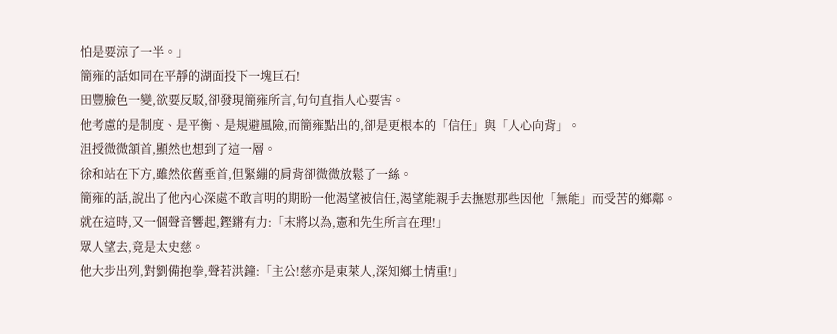怕是要涼了一半。」
簡雍的話如同在平靜的湖面投下一塊巨石!
田豐臉色一變,欲要反駁,卻發現簡雍所言,句句直指人心要害。
他考慮的是制度、是平衡、是規避風險,而簡雍點出的,卻是更根本的「信任」與「人心向背」。
沮授微微頷首,顯然也想到了這一層。
徐和站在下方,雖然依舊垂首,但緊繃的肩背卻微微放鬆了一絲。
簡雍的話,說出了他內心深處不敢言明的期盼一他渴望被信任,渴望能親手去撫慰那些因他「無能」而受苦的鄉鄰。
就在這時,又一個聲音響起,鏗鏘有力:「末將以為,憲和先生所言在理!」
眾人望去,竟是太史慈。
他大步出列,對劉備抱拳,聲若洪鐘:「主公!慈亦是東萊人,深知鄉土情重!」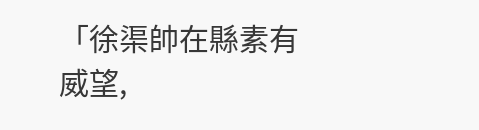「徐渠帥在縣素有威望,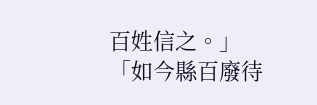百姓信之。」
「如今縣百廢待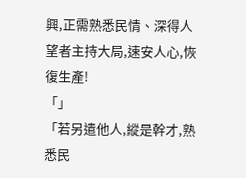興,正需熟悉民情、深得人望者主持大局,速安人心,恢復生產!
「」
「若另遣他人,縱是幹才,熟悉民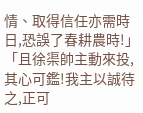情、取得信任亦需時日,恐誤了春耕農時!」
「且徐渠帥主動來投,其心可鑑!我主以誠待之,正可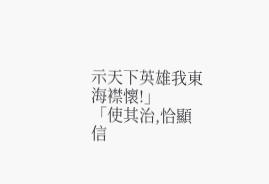示天下英雄我東海襟懷!」
「使其治,恰顯信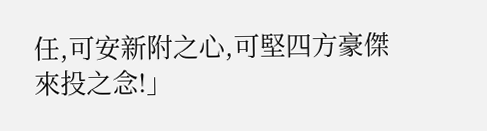任,可安新附之心,可堅四方豪傑來投之念!」